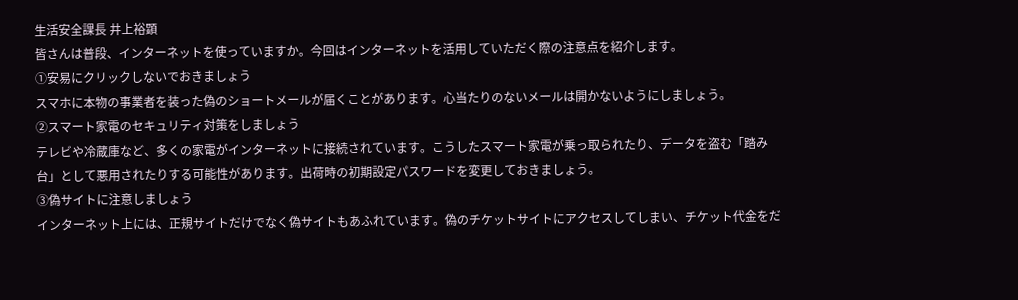生活安全課長 井上裕顕
皆さんは普段、インターネットを使っていますか。今回はインターネットを活用していただく際の注意点を紹介します。
①安易にクリックしないでおきましょう
スマホに本物の事業者を装った偽のショートメールが届くことがあります。心当たりのないメールは開かないようにしましょう。
②スマート家電のセキュリティ対策をしましょう
テレビや冷蔵庫など、多くの家電がインターネットに接続されています。こうしたスマート家電が乗っ取られたり、データを盗む「踏み台」として悪用されたりする可能性があります。出荷時の初期設定パスワードを変更しておきましょう。
③偽サイトに注意しましょう
インターネット上には、正規サイトだけでなく偽サイトもあふれています。偽のチケットサイトにアクセスしてしまい、チケット代金をだ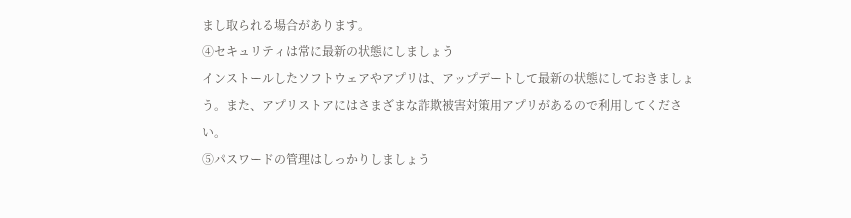まし取られる場合があります。
④セキュリティは常に最新の状態にしましょう
インストールしたソフトウェアやアプリは、アップデートして最新の状態にしておきましょう。また、アプリストアにはさまざまな詐欺被害対策用アプリがあるので利用してください。
⑤パスワードの管理はしっかりしましょう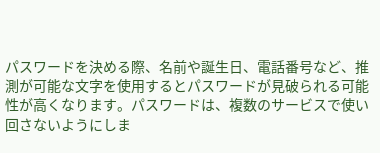パスワードを決める際、名前や誕生日、電話番号など、推測が可能な文字を使用するとパスワードが見破られる可能性が高くなります。パスワードは、複数のサービスで使い回さないようにしま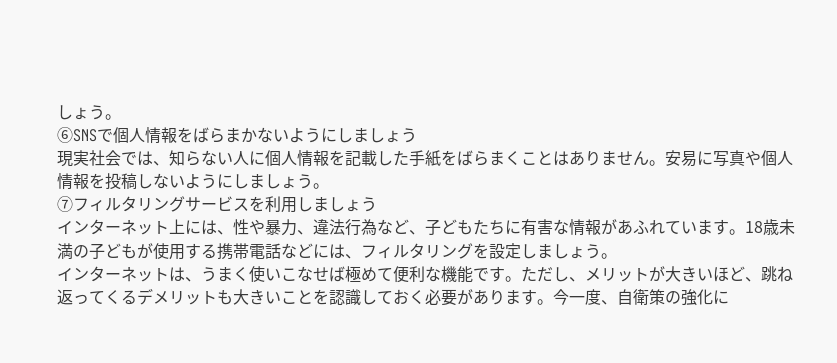しょう。
⑥SNSで個人情報をばらまかないようにしましょう
現実社会では、知らない人に個人情報を記載した手紙をばらまくことはありません。安易に写真や個人情報を投稿しないようにしましょう。
⑦フィルタリングサービスを利用しましょう
インターネット上には、性や暴力、違法行為など、子どもたちに有害な情報があふれています。18歳未満の子どもが使用する携帯電話などには、フィルタリングを設定しましょう。
インターネットは、うまく使いこなせば極めて便利な機能です。ただし、メリットが大きいほど、跳ね返ってくるデメリットも大きいことを認識しておく必要があります。今一度、自衛策の強化に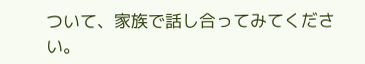ついて、家族で話し合ってみてください。